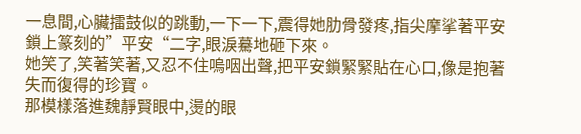一息間,心臟擂鼓似的跳動,一下一下,震得她肋骨發疼,指尖摩挲著平安鎖上篆刻的”平安“二字,眼淚驀地砸下來。
她笑了,笑著笑著,又忍不住嗚咽出聲,把平安鎖緊緊貼在心口,像是抱著失而復得的珍寶。
那模樣落進魏靜賢眼中,燙的眼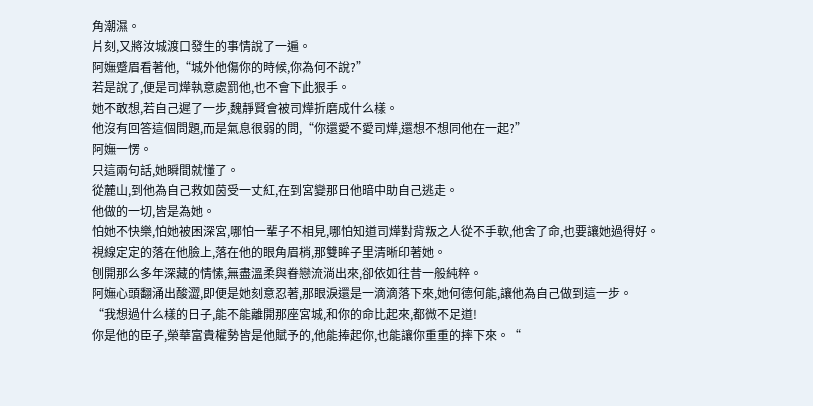角潮濕。
片刻,又將汝城渡口發生的事情說了一遍。
阿嫵蹙眉看著他,“城外他傷你的時候,你為何不說?”
若是說了,便是司燁執意處罰他,也不會下此狠手。
她不敢想,若自己遲了一步,魏靜賢會被司燁折磨成什么樣。
他沒有回答這個問題,而是氣息很弱的問,“你還愛不愛司燁,還想不想同他在一起?”
阿嫵一愣。
只這兩句話,她瞬間就懂了。
從麓山,到他為自己救如茵受一丈紅,在到宮變那日他暗中助自己逃走。
他做的一切,皆是為她。
怕她不快樂,怕她被困深宮,哪怕一輩子不相見,哪怕知道司燁對背叛之人從不手軟,他舍了命,也要讓她過得好。
視線定定的落在他臉上,落在他的眼角眉梢,那雙眸子里清晰印著她。
刨開那么多年深藏的情愫,無盡溫柔與眷戀流淌出來,卻依如往昔一般純粹。
阿嫵心頭翻涌出酸澀,即便是她刻意忍著,那眼淚還是一滴滴落下來,她何德何能,讓他為自己做到這一步。
“我想過什么樣的日子,能不能離開那座宮城,和你的命比起來,都微不足道!
你是他的臣子,榮華富貴權勢皆是他賦予的,他能捧起你,也能讓你重重的摔下來。“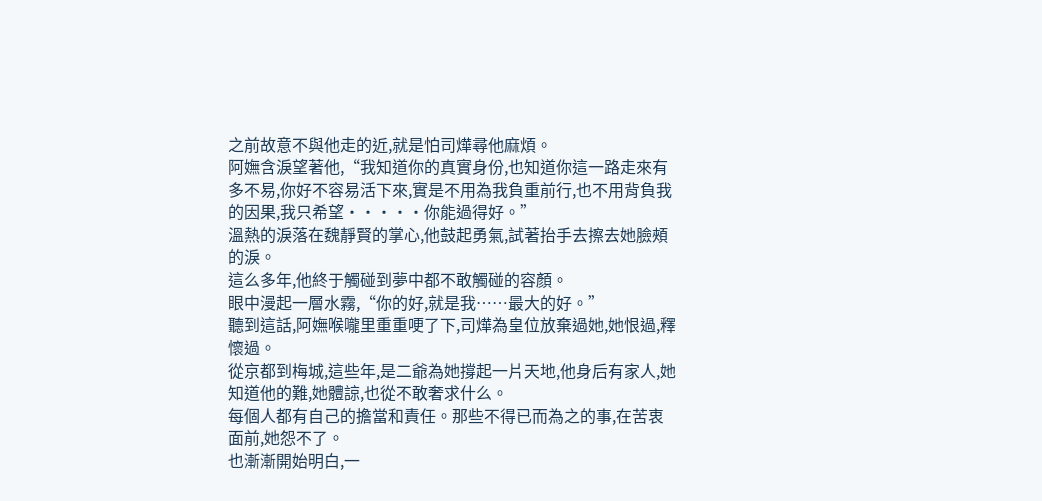之前故意不與他走的近,就是怕司燁尋他麻煩。
阿嫵含淚望著他,“我知道你的真實身份,也知道你這一路走來有多不易,你好不容易活下來,實是不用為我負重前行,也不用背負我的因果,我只希望·····你能過得好。”
溫熱的淚落在魏靜賢的掌心,他鼓起勇氣,試著抬手去擦去她臉頰的淚。
這么多年,他終于觸碰到夢中都不敢觸碰的容顏。
眼中漫起一層水霧,“你的好,就是我……最大的好。”
聽到這話,阿嫵喉嚨里重重哽了下,司燁為皇位放棄過她,她恨過,釋懷過。
從京都到梅城,這些年,是二爺為她撐起一片天地,他身后有家人,她知道他的難,她體諒,也從不敢奢求什么。
每個人都有自己的擔當和責任。那些不得已而為之的事,在苦衷面前,她怨不了。
也漸漸開始明白,一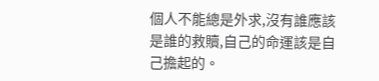個人不能總是外求,沒有誰應該是誰的救贖,自己的命運該是自己擔起的。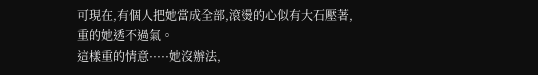可現在,有個人把她當成全部,滾燙的心似有大石壓著,重的她透不過氣。
這樣重的情意·····她沒辦法,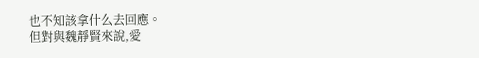也不知該拿什么去回應。
但對與魏靜賢來說,愛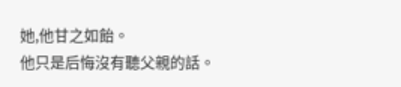她,他甘之如飴。
他只是后悔沒有聽父親的話。